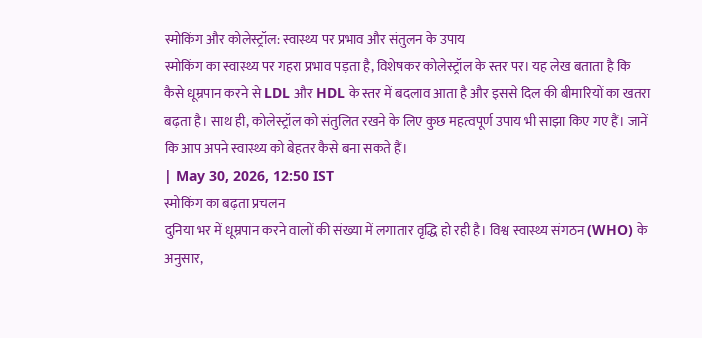स्मोकिंग और कोलेस्ट्रॉल: स्वास्थ्य पर प्रभाव और संतुलन के उपाय
स्मोकिंग का स्वास्थ्य पर गहरा प्रभाव पड़ता है, विशेषकर कोलेस्ट्रॉल के स्तर पर। यह लेख बताता है कि कैसे धूम्रपान करने से LDL और HDL के स्तर में बदलाव आता है और इससे दिल की बीमारियों का खतरा बढ़ता है। साथ ही, कोलेस्ट्रॉल को संतुलित रखने के लिए कुछ महत्वपूर्ण उपाय भी साझा किए गए हैं। जानें कि आप अपने स्वास्थ्य को बेहतर कैसे बना सकते हैं।
| May 30, 2026, 12:50 IST
स्मोकिंग का बढ़ता प्रचलन
दुनिया भर में धूम्रपान करने वालों की संख्या में लगातार वृद्धि हो रही है। विश्व स्वास्थ्य संगठन (WHO) के अनुसार,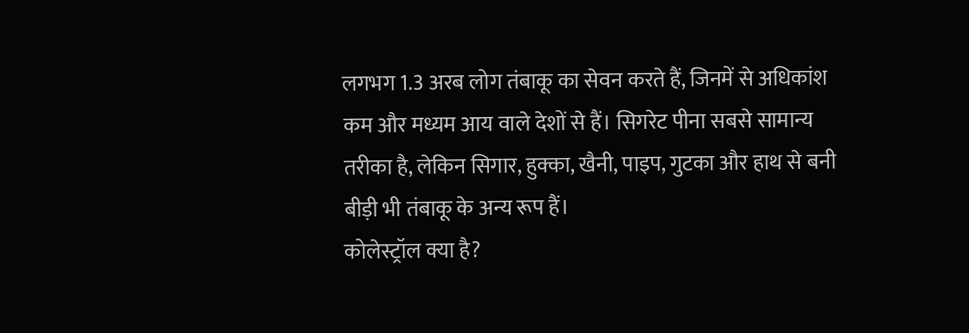लगभग 1.3 अरब लोग तंबाकू का सेवन करते हैं, जिनमें से अधिकांश कम और मध्यम आय वाले देशों से हैं। सिगरेट पीना सबसे सामान्य तरीका है, लेकिन सिगार, हुक्का, खैनी, पाइप, गुटका और हाथ से बनी बीड़ी भी तंबाकू के अन्य रूप हैं।
कोलेस्ट्रॉल क्या है?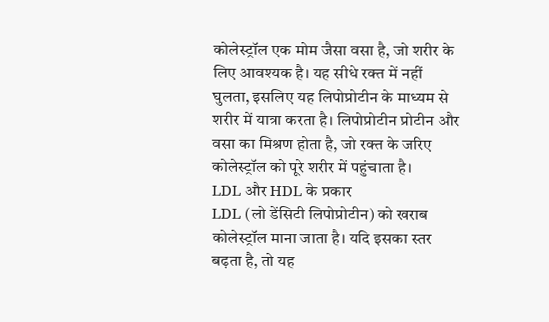कोलेस्ट्रॉल एक मोम जैसा वसा है, जो शरीर के लिए आवश्यक है। यह सीधे रक्त में नहीं घुलता, इसलिए यह लिपोप्रोटीन के माध्यम से शरीर में यात्रा करता है। लिपोप्रोटीन प्रोटीन और वसा का मिश्रण होता है, जो रक्त के जरिए कोलेस्ट्रॉल को पूरे शरीर में पहुंचाता है।
LDL और HDL के प्रकार
LDL (लो डेंसिटी लिपोप्रोटीन) को खराब कोलेस्ट्रॉल माना जाता है। यदि इसका स्तर बढ़ता है, तो यह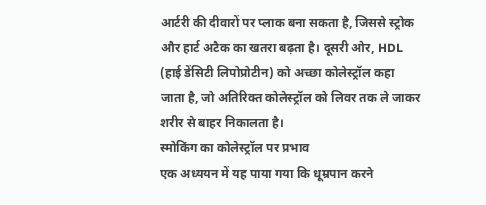आर्टरी की दीवारों पर प्लाक बना सकता है, जिससे स्ट्रोक और हार्ट अटैक का खतरा बढ़ता है। दूसरी ओर, HDL (हाई डेंसिटी लिपोप्रोटीन) को अच्छा कोलेस्ट्रॉल कहा जाता है, जो अतिरिक्त कोलेस्ट्रॉल को लिवर तक ले जाकर शरीर से बाहर निकालता है।
स्मोकिंग का कोलेस्ट्रॉल पर प्रभाव
एक अध्ययन में यह पाया गया कि धूम्रपान करने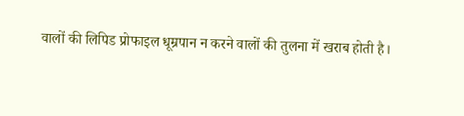वालों की लिपिड प्रोफाइल धूम्रपान न करने वालों की तुलना में खराब होती है।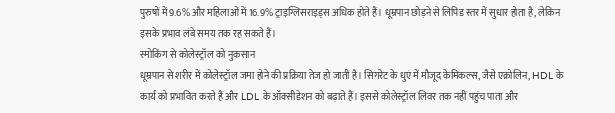पुरुषों में 9.6% और महिलाओं में 16.9% ट्राइग्लिसराइड्स अधिक होते हैं। धूम्रपान छोड़ने से लिपिड स्तर में सुधार होता है, लेकिन इसके प्रभाव लंबे समय तक रह सकते हैं।
स्मोकिंग से कोलेस्ट्रॉल को नुकसान
धूम्रपान से शरीर में कोलेस्ट्रॉल जमा होने की प्रक्रिया तेज हो जाती है। सिगरेट के धुएं में मौजूद केमिकल्स, जैसे एक्रोलिन, HDL के कार्य को प्रभावित करते हैं और LDL के ऑक्सीडेशन को बढ़ाते हैं। इससे कोलेस्ट्रॉल लिवर तक नहीं पहुंच पाता और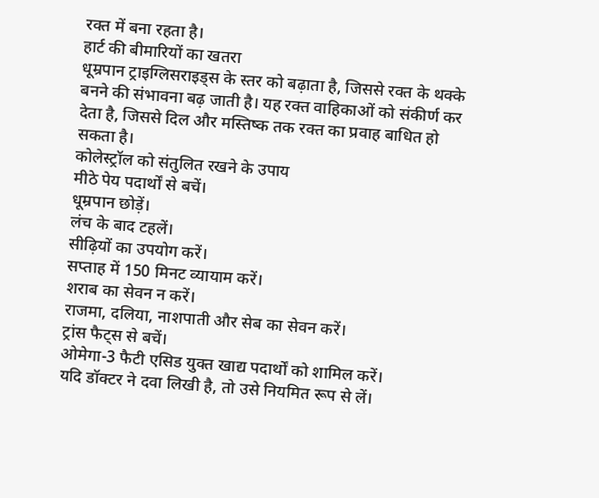रक्त में बना रहता है।
हार्ट की बीमारियों का खतरा
धूम्रपान ट्राइग्लिसराइड्स के स्तर को बढ़ाता है, जिससे रक्त के थक्के बनने की संभावना बढ़ जाती है। यह रक्त वाहिकाओं को संकीर्ण कर देता है, जिससे दिल और मस्तिष्क तक रक्त का प्रवाह बाधित हो सकता है।
कोलेस्ट्रॉल को संतुलित रखने के उपाय
मीठे पेय पदार्थों से बचें।
धूम्रपान छोड़ें।
लंच के बाद टहलें।
सीढ़ियों का उपयोग करें।
सप्ताह में 150 मिनट व्यायाम करें।
शराब का सेवन न करें।
राजमा, दलिया, नाशपाती और सेब का सेवन करें।
ट्रांस फैट्स से बचें।
ओमेगा-3 फैटी एसिड युक्त खाद्य पदार्थों को शामिल करें।
यदि डॉक्टर ने दवा लिखी है, तो उसे नियमित रूप से लें।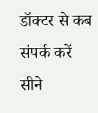डॉक्टर से कब संपर्क करें
सीने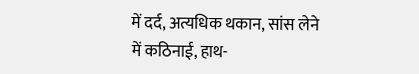में दर्द, अत्यधिक थकान, सांस लेने में कठिनाई, हाथ-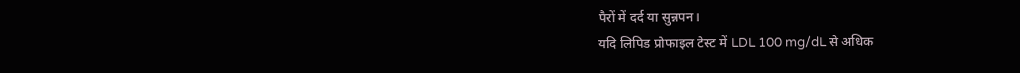पैरों में दर्द या सुन्नपन।
यदि लिपिड प्रोफाइल टेस्ट में LDL 100 mg/dL से अधिक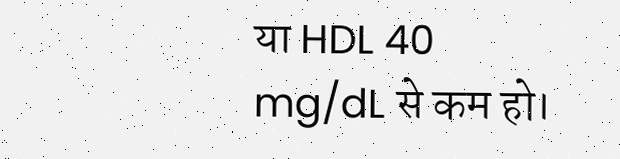या HDL 40 mg/dL से कम हो।